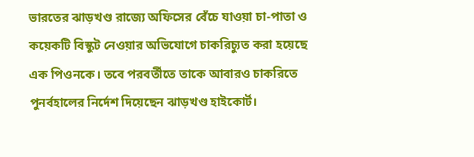ভারতের ঝাড়খণ্ড রাজ্যে অফিসের বেঁচে যাওয়া চা-পাতা ও কয়েকটি বিস্কুট নেওয়ার অভিযোগে চাকরিচ্যুত করা হয়েছে এক পিওনকে। তবে পরবর্তীতে তাকে আবারও চাকরিতে পুনর্বহালের নির্দেশ দিয়েছেন ঝাড়খণ্ড হাইকোর্ট।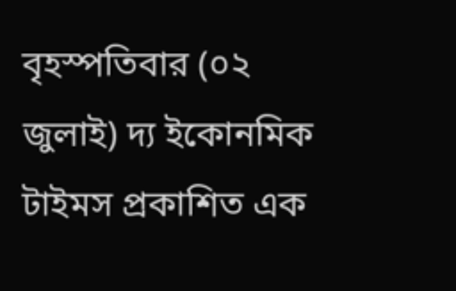বৃহস্পতিবার (০২ জুলাই) দ্য ইকোনমিক টাইমস প্রকাশিত এক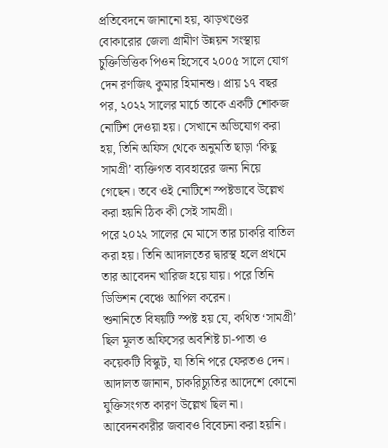প্রতিবেদনে জানানো হয়, ঝাড়খণ্ডের বোকারোর জেলা গ্রামীণ উন্নয়ন সংস্থায় চুক্তিভিত্তিক পিওন হিসেবে ২০০৫ সালে যোগ দেন রণজিৎ কুমার হিমানশু। প্রায় ১৭ বছর পর, ২০২২ সালের মার্চে তাকে একটি শোকজ নোটিশ দেওয়া হয়। সেখানে অভিযোগ করা হয়, তিনি অফিস থেকে অনুমতি ছাড়া ‘কিছু সামগ্রী’ ব্যক্তিগত ব্যবহারের জন্য নিয়ে গেছেন। তবে ওই নোটিশে স্পষ্টভাবে উল্লেখ করা হয়নি ঠিক কী সেই সামগ্রী।
পরে ২০২২ সালের মে মাসে তার চাকরি বাতিল করা হয়। তিনি আদালতের দ্বারস্থ হলে প্রথমে তার আবেদন খারিজ হয়ে যায়। পরে তিনি ডিভিশন বেঞ্চে আপিল করেন।
শুনানিতে বিষয়টি স্পষ্ট হয় যে, কথিত ‘সামগ্রী’ ছিল মূলত অফিসের অবশিষ্ট চা-পাতা ও কয়েকটি বিস্কুট, যা তিনি পরে ফেরতও দেন।
আদালত জানান, চাকরিচ্যুতির আদেশে কোনো যুক্তিসংগত কারণ উল্লেখ ছিল না। আবেদনকারীর জবাবও বিবেচনা করা হয়নি।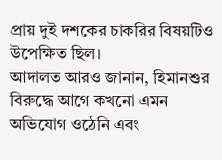প্রায় দুই দশকের চাকরির বিষয়টিও উপেক্ষিত ছিল।
আদালত আরও জানান, হিমানশুর বিরুদ্ধে আগে কখনো এমন অভিযোগ ওঠেনি এবং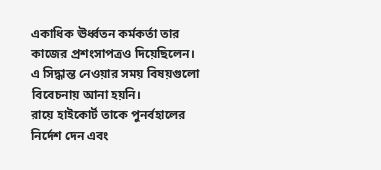একাধিক ঊর্ধ্বতন কর্মকর্তা তার কাজের প্রশংসাপত্রও দিয়েছিলেন। এ সিদ্ধান্ত নেওয়ার সময় বিষয়গুলো বিবেচনায় আনা হয়নি।
রায়ে হাইকোর্ট তাকে পুনর্বহালের নির্দেশ দেন এবং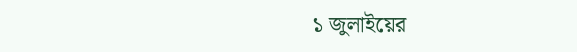১ জুলাইয়ের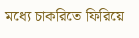মধ্যে চাকরিতে ফিরিয়ে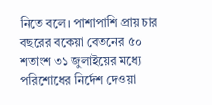নিতে বলে। পাশাপাশি প্রায় চার বছরের বকেয়া বেতনের ৫০ শতাংশ ৩১ জুলাইয়ের মধ্যে পরিশোধের নির্দেশ দেওয়া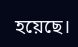হয়েছে।